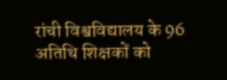रांची विश्वविद्यालय के 96 अतिथि शिक्षकों को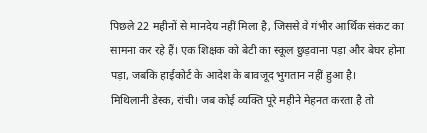पिछले 22 महीनों से मानदेय नहीं मिला है, जिससे वे गंभीर आर्थिक संकट का सामना कर रहे हैं। एक शिक्षक को बेटी का स्कूल छुड़वाना पड़ा और बेघर होना पड़ा, जबकि हाईकोर्ट के आदेश के बावजूद भुगतान नहीं हुआ है।
मिथिलानी डेस्क, रांची। जब कोई व्यक्ति पूरे महीने मेहनत करता है तो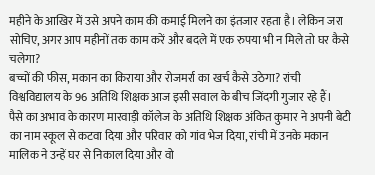महीने के आखिर में उसे अपने काम की कमाई मिलने का इंतजार रहता है। लेकिन जरा सोचिए, अगर आप महीनों तक काम करें और बदले में एक रुपया भी न मिले तो घर कैसे चलेगा?
बच्चों की फीस, मकान का किराया और रोजमर्रा का खर्च कैसे उठेगा? रांची विश्वविद्यालय के 96 अतिथि शिक्षक आज इसी सवाल के बीच जिंदगी गुजार रहे हैं।
पैसे का अभाव के कारण मारवाड़ी कॉलेज के अतिथि शिक्षक अंकित कुमार ने अपनी बेटी का नाम स्कूल से कटवा दिया और परिवार को गांव भेज दिया, रांची में उनके मकान मालिक ने उन्हें घर से निकाल दिया और वो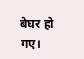बेघर हो गए।